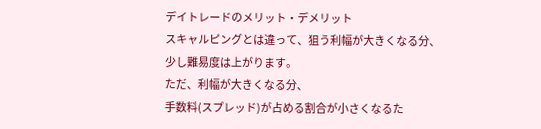デイトレードのメリット・デメリット
スキャルピングとは違って、狙う利幅が大きくなる分、
少し難易度は上がります。
ただ、利幅が大きくなる分、
手数料(スプレッド)が占める割合が小さくなるた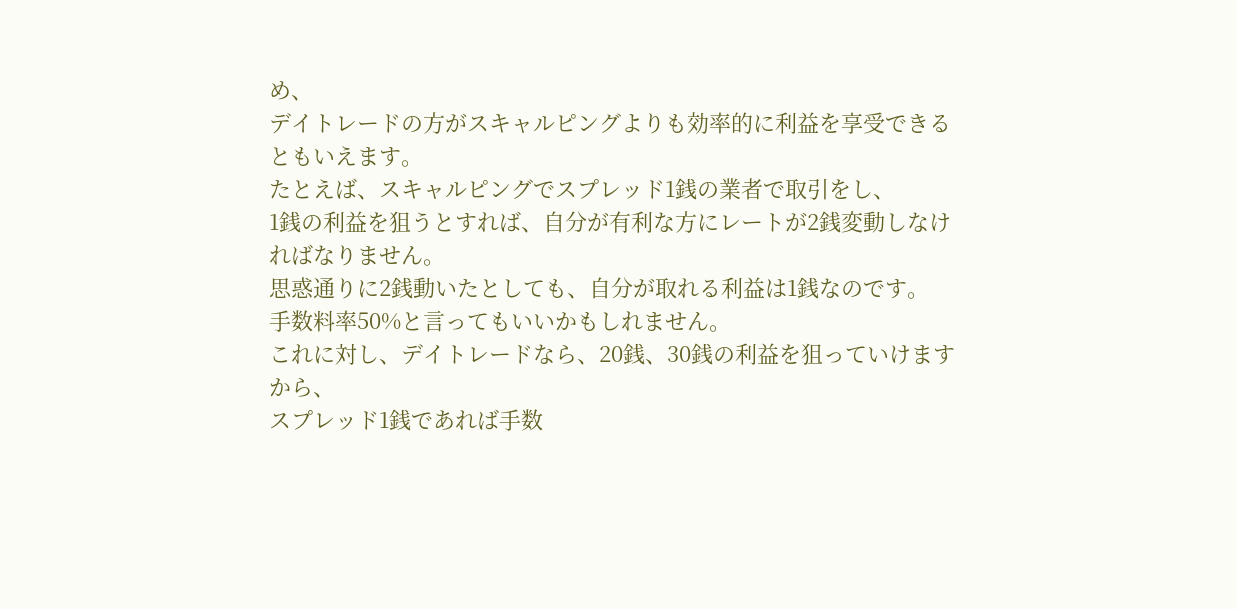め、
デイトレードの方がスキャルピングよりも効率的に利益を享受できるともいえます。
たとえば、スキャルピングでスプレッド1銭の業者で取引をし、
1銭の利益を狙うとすれば、自分が有利な方にレートが2銭変動しなければなりません。
思惑通りに2銭動いたとしても、自分が取れる利益は1銭なのです。
手数料率50%と言ってもいいかもしれません。
これに対し、デイトレードなら、20銭、30銭の利益を狙っていけますから、
スプレッド1銭であれば手数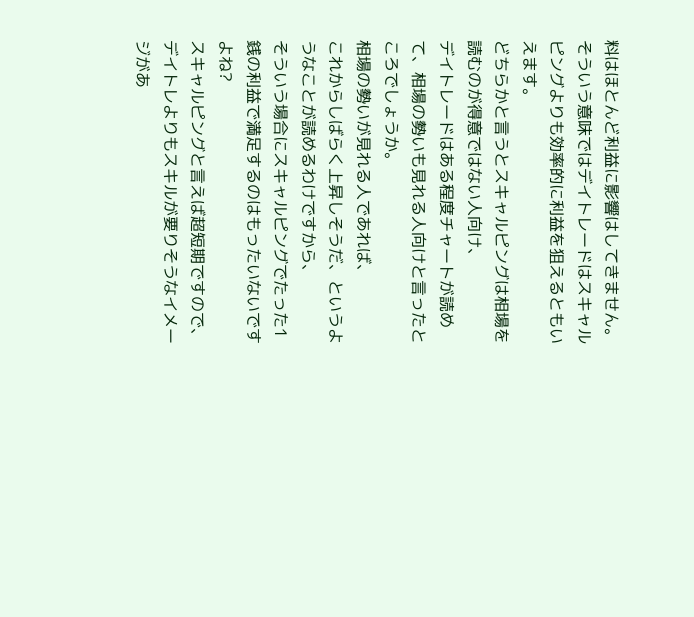料はほとんど利益に影響はしてきません。
そういう意味ではデイトレードはスキャルピングよりも効率的に利益を狙えるともいえます。
どちらかと言うとスキャルピングは相場を読むのが得意ではない人向け、
デイトレードはある程度チャートが読めて、相場の勢いも見れる人向けと言ったところでしょうか。
相場の勢いが見れる人であれば、
これからしばらく上昇しそうだ、というようなことが読めるわけですから、
そういう場合にスキャルピングでたった1銭の利益で満足するのはもったいないですよね?
スキャルピングと言えば超短期ですので、
デイトレよりもスキルが要りそうなイメージがあ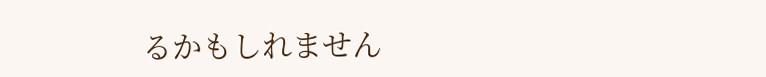るかもしれません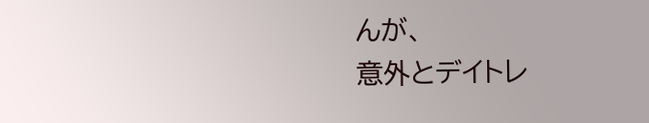んが、
意外とデイトレ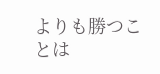よりも勝つことは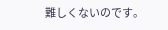難しくないのです。